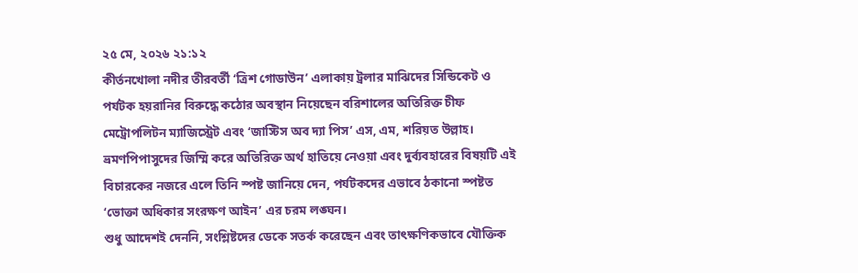২৫ মে, ২০২৬ ২১:১২
কীর্তনখোলা নদীর তীরবর্তী ‘ত্রিশ গোডাউন’ এলাকায় ট্রলার মাঝিদের সিন্ডিকেট ও পর্যটক হয়রানির বিরুদ্ধে কঠোর অবস্থান নিয়েছেন বরিশালের অতিরিক্ত চীফ মেট্রোপলিটন ম্যাজিস্ট্রেট এবং ‘জাস্টিস অব দ্যা পিস’ এস, এম, শরিয়ত উল্লাহ।
ভ্রমণপিপাসুদের জিম্মি করে অতিরিক্ত অর্থ হাতিয়ে নেওয়া এবং দুর্ব্যবহারের বিষয়টি এই বিচারকের নজরে এলে তিনি স্পষ্ট জানিয়ে দেন, পর্যটকদের এভাবে ঠকানো স্পষ্টত ‘ভোক্তা অধিকার সংরক্ষণ আইন’ এর চরম লঙ্ঘন।
শুধু আদেশই দেননি, সংশ্লিষ্টদের ডেকে সতর্ক করেছেন এবং তাৎক্ষণিকভাবে যৌক্তিক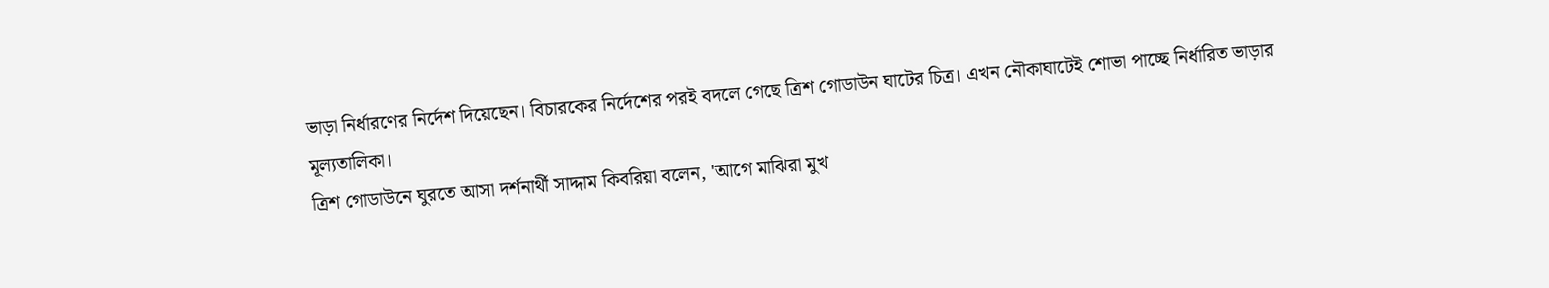ভাড়া নির্ধারণের নির্দেশ দিয়েছেন। বিচারকের নির্দেশের পরই বদলে গেছে ত্রিশ গোডাউন ঘাটের চিত্র। এখন নৌকাঘাটেই শোভা পাচ্ছে নির্ধারিত ভাড়ার মূল্যতালিকা।
ত্রিশ গোডাউনে ঘুরতে আসা দর্শনার্থী সাদ্দাম কিবরিয়া বলেন, 'আগে মাঝিরা মুখ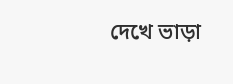দেখে ভাড়া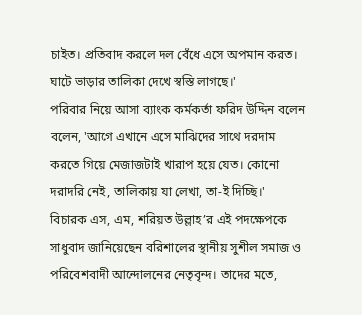চাইত। প্রতিবাদ করলে দল বেঁধে এসে অপমান করত। ঘাটে ভাড়ার তালিকা দেখে স্বস্তি লাগছে।'
পরিবার নিয়ে আসা ব্যাংক কর্মকর্তা ফরিদ উদ্দিন বলেন বলেন, 'আগে এখানে এসে মাঝিদের সাথে দরদাম করতে গিয়ে মেজাজটাই খারাপ হয়ে যেত। কোনো দরাদরি নেই, তালিকায় যা লেখা, তা-ই দিচ্ছি।'
বিচারক এস, এম, শরিয়ত উল্লাহ’র এই পদক্ষেপকে সাধুবাদ জানিয়েছেন বরিশালের স্থানীয় সুশীল সমাজ ও পরিবেশবাদী আন্দোলনের নেতৃবৃন্দ। তাদের মতে,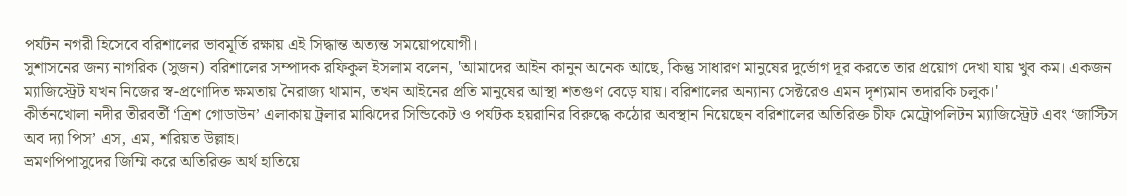পর্যটন নগরী হিসেবে বরিশালের ভাবমূর্তি রক্ষায় এই সিদ্ধান্ত অত্যন্ত সময়োপযোগী।
সুশাসনের জন্য নাগরিক (সুজন) বরিশালের সম্পাদক রফিকুল ইসলাম বলেন, 'আমাদের আইন কানুন অনেক আছে, কিন্তু সাধারণ মানুষের দুর্ভোগ দূর করতে তার প্রয়োগ দেখা যায় খুব কম। একজন ম্যাজিস্ট্রেট যখন নিজের স্ব-প্রণোদিত ক্ষমতায় নৈরাজ্য থামান, তখন আইনের প্রতি মানুষের আস্থা শতগুণ বেড়ে যায়। বরিশালের অন্যান্য সেক্টরেও এমন দৃশ্যমান তদারকি চলুক।'
কীর্তনখোলা নদীর তীরবর্তী ‘ত্রিশ গোডাউন’ এলাকায় ট্রলার মাঝিদের সিন্ডিকেট ও পর্যটক হয়রানির বিরুদ্ধে কঠোর অবস্থান নিয়েছেন বরিশালের অতিরিক্ত চীফ মেট্রোপলিটন ম্যাজিস্ট্রেট এবং ‘জাস্টিস অব দ্যা পিস’ এস, এম, শরিয়ত উল্লাহ।
ভ্রমণপিপাসুদের জিম্মি করে অতিরিক্ত অর্থ হাতিয়ে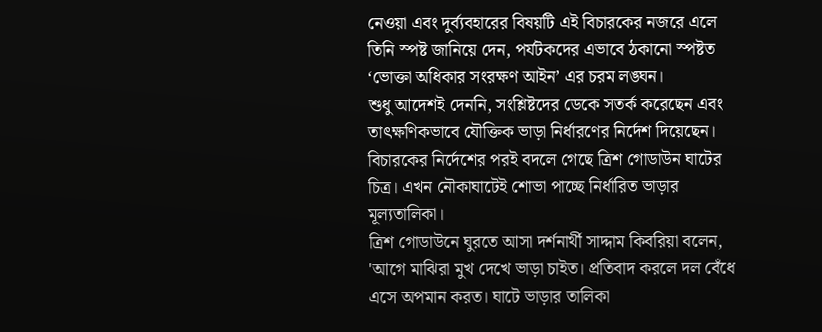নেওয়া এবং দুর্ব্যবহারের বিষয়টি এই বিচারকের নজরে এলে তিনি স্পষ্ট জানিয়ে দেন, পর্যটকদের এভাবে ঠকানো স্পষ্টত ‘ভোক্তা অধিকার সংরক্ষণ আইন’ এর চরম লঙ্ঘন।
শুধু আদেশই দেননি, সংশ্লিষ্টদের ডেকে সতর্ক করেছেন এবং তাৎক্ষণিকভাবে যৌক্তিক ভাড়া নির্ধারণের নির্দেশ দিয়েছেন। বিচারকের নির্দেশের পরই বদলে গেছে ত্রিশ গোডাউন ঘাটের চিত্র। এখন নৌকাঘাটেই শোভা পাচ্ছে নির্ধারিত ভাড়ার মূল্যতালিকা।
ত্রিশ গোডাউনে ঘুরতে আসা দর্শনার্থী সাদ্দাম কিবরিয়া বলেন, 'আগে মাঝিরা মুখ দেখে ভাড়া চাইত। প্রতিবাদ করলে দল বেঁধে এসে অপমান করত। ঘাটে ভাড়ার তালিকা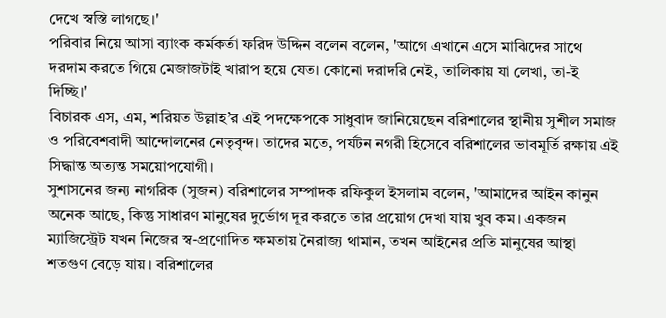দেখে স্বস্তি লাগছে।'
পরিবার নিয়ে আসা ব্যাংক কর্মকর্তা ফরিদ উদ্দিন বলেন বলেন, 'আগে এখানে এসে মাঝিদের সাথে দরদাম করতে গিয়ে মেজাজটাই খারাপ হয়ে যেত। কোনো দরাদরি নেই, তালিকায় যা লেখা, তা-ই দিচ্ছি।'
বিচারক এস, এম, শরিয়ত উল্লাহ’র এই পদক্ষেপকে সাধুবাদ জানিয়েছেন বরিশালের স্থানীয় সুশীল সমাজ ও পরিবেশবাদী আন্দোলনের নেতৃবৃন্দ। তাদের মতে, পর্যটন নগরী হিসেবে বরিশালের ভাবমূর্তি রক্ষায় এই সিদ্ধান্ত অত্যন্ত সময়োপযোগী।
সুশাসনের জন্য নাগরিক (সুজন) বরিশালের সম্পাদক রফিকুল ইসলাম বলেন, 'আমাদের আইন কানুন অনেক আছে, কিন্তু সাধারণ মানুষের দুর্ভোগ দূর করতে তার প্রয়োগ দেখা যায় খুব কম। একজন ম্যাজিস্ট্রেট যখন নিজের স্ব-প্রণোদিত ক্ষমতায় নৈরাজ্য থামান, তখন আইনের প্রতি মানুষের আস্থা শতগুণ বেড়ে যায়। বরিশালের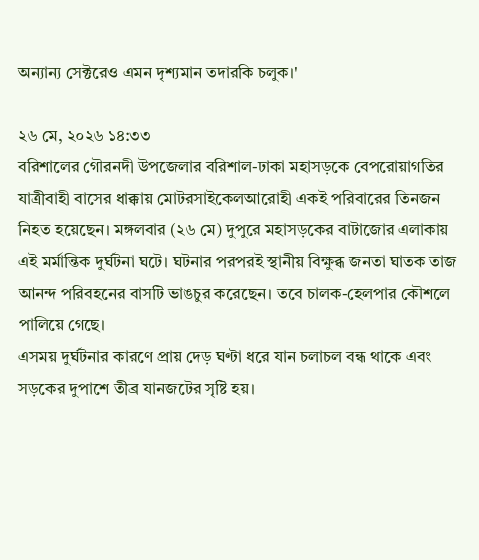অন্যান্য সেক্টরেও এমন দৃশ্যমান তদারকি চলুক।'

২৬ মে, ২০২৬ ১৪:৩৩
বরিশালের গৌরনদী উপজেলার বরিশাল-ঢাকা মহাসড়কে বেপরোয়াগতির যাত্রীবাহী বাসের ধাক্কায় মোটরসাইকেলআরোহী একই পরিবারের তিনজন নিহত হয়েছেন। মঙ্গলবার (২৬ মে) দুপুরে মহাসড়কের বাটাজোর এলাকায় এই মর্মান্তিক দুর্ঘটনা ঘটে। ঘটনার পরপরই স্থানীয় বিক্ষুব্ধ জনতা ঘাতক তাজ আনন্দ পরিবহনের বাসটি ভাঙচুর করেছেন। তবে চালক-হেলপার কৌশলে পালিয়ে গেছে।
এসময় দুর্ঘটনার কারণে প্রায় দেড় ঘণ্টা ধরে যান চলাচল বন্ধ থাকে এবং সড়কের দুপাশে তীব্র যানজটের সৃষ্টি হয়।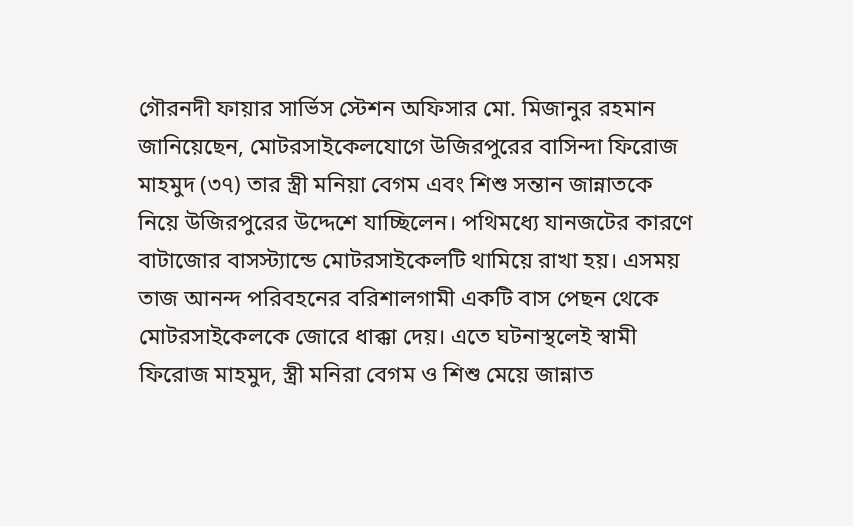গৌরনদী ফায়ার সার্ভিস স্টেশন অফিসার মো. মিজানুর রহমান জানিয়েছেন, মোটরসাইকেলযোগে উজিরপুরের বাসিন্দা ফিরোজ মাহমুদ (৩৭) তার স্ত্রী মনিয়া বেগম এবং শিশু সন্তান জান্নাতকে নিয়ে উজিরপুরের উদ্দেশে যাচ্ছিলেন। পথিমধ্যে যানজটের কারণে বাটাজোর বাসস্ট্যান্ডে মোটরসাইকেলটি থামিয়ে রাখা হয়। এসময় তাজ আনন্দ পরিবহনের বরিশালগামী একটি বাস পেছন থেকে মোটরসাইকেলকে জোরে ধাক্কা দেয়। এতে ঘটনাস্থলেই স্বামী ফিরোজ মাহমুদ, স্ত্রী মনিরা বেগম ও শিশু মেয়ে জান্নাত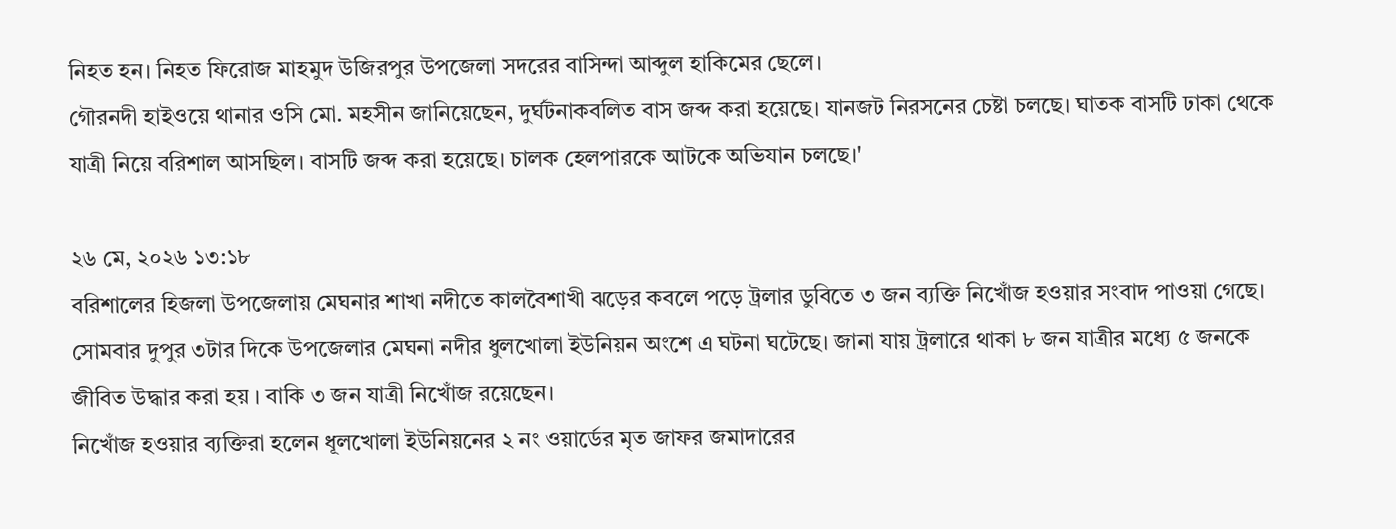নিহত হন। নিহত ফিরোজ মাহমুদ উজিরপুর উপজেলা সদরের বাসিন্দা আব্দুল হাকিমের ছেলে।
গৌরনদী হাইওয়ে থানার ওসি মো. মহসীন জানিয়েছেন, দুর্ঘটনাকবলিত বাস জব্দ করা হয়েছে। যানজট নিরসনের চেষ্টা চলছে। ঘাতক বাসটি ঢাকা থেকে যাত্রী নিয়ে বরিশাল আসছিল। বাসটি জব্দ করা হয়েছে। চালক হেলপারকে আটকে অভিযান চলছে।'

২৬ মে, ২০২৬ ১৩:১৮
বরিশালের হিজলা উপজেলায় মেঘনার শাখা নদীতে কালবৈশাখী ঝড়ের কবলে পড়ে ট্রলার ডুবিতে ৩ জন ব্যক্তি নিখোঁজ হওয়ার সংবাদ পাওয়া গেছে।
সোমবার দুপুর ৩টার দিকে উপজেলার মেঘনা নদীর ধুলখোলা ইউনিয়ন অংশে এ ঘটনা ঘটেছে। জানা যায় ট্রলারে থাকা ৮ জন যাত্রীর মধ্যে ৫ জনকে জীবিত উদ্ধার করা হয় । বাকি ৩ জন যাত্রী নিখোঁজ রয়েছেন।
নিখোঁজ হওয়ার ব্যক্তিরা হলেন ধূলখোলা ইউনিয়নের ২ নং ওয়ার্ডের মৃত জাফর জমাদারের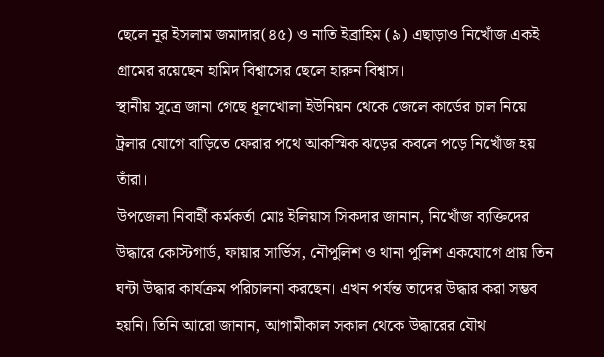ছেলে নূর ইসলাম জমাদার(৪৫) ও নাতি ইব্রাহিম (৯) এছাড়াও নিখোঁজ একই গ্রামের রয়েছেন হামিদ বিশ্বাসের ছেলে হারুন বিশ্বাস।
স্থানীয় সূত্রে জানা গেছে ধূলখোলা ইউনিয়ন থেকে জেলে কার্ডের চাল নিয়ে ট্রলার যোগে বাড়িতে ফেরার পথে আকস্মিক ঝড়ের কবলে পড়ে নিখোঁজ হয় তাঁরা।
উপজেলা নিবার্হী কর্মকর্তা মোঃ ইলিয়াস সিকদার জানান, নিখোঁজ ব্যক্তিদের উদ্ধারে কোস্টগার্ড, ফায়ার সার্ভিস, নৌপুলিশ ও থানা পুলিশ একযোগে প্রায় তিন ঘন্টা উদ্ধার কার্যক্রম পরিচালনা করছেন। এখন পর্যন্ত তাদের উদ্ধার করা সম্ভব হয়নি। তিনি আরো জানান, আগামীকাল সকাল থেকে উদ্ধারের যৌথ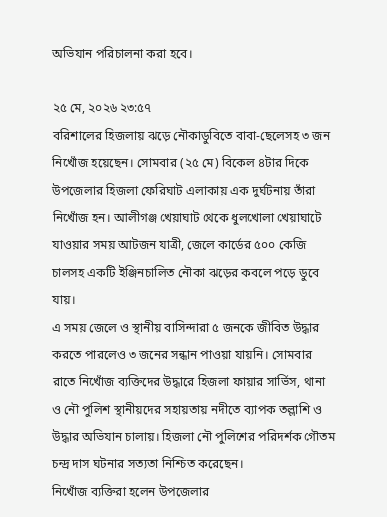অভিযান পরিচালনা করা হবে।

২৫ মে, ২০২৬ ২৩:৫৭
বরিশালের হিজলায় ঝড়ে নৌকাডুবিতে বাবা-ছেলেসহ ৩ জন নিখোঁজ হয়েছেন। সোমবার (২৫ মে) বিকেল ৪টার দিকে উপজেলার হিজলা ফেরিঘাট এলাকায় এক দুর্ঘটনায় তাঁরা নিখোঁজ হন। আলীগঞ্জ খেয়াঘাট থেকে ধুলখোলা খেয়াঘাটে যাওয়ার সময় আটজন যাত্রী, জেলে কার্ডের ৫০০ কেজি চালসহ একটি ইঞ্জিনচালিত নৌকা ঝড়ের কবলে পড়ে ডুবে যায়।
এ সময় জেলে ও স্থানীয় বাসিন্দারা ৫ জনকে জীবিত উদ্ধার করতে পারলেও ৩ জনের সন্ধান পাওয়া যায়নি। সোমবার রাতে নিখোঁজ ব্যক্তিদের উদ্ধারে হিজলা ফায়ার সার্ভিস, থানা ও নৌ পুলিশ স্থানীয়দের সহায়তায় নদীতে ব্যাপক তল্লাশি ও উদ্ধার অভিযান চালায়। হিজলা নৌ পুলিশের পরিদর্শক গৌতম চন্দ্র দাস ঘটনার সত্যতা নিশ্চিত করেছেন।
নিখোঁজ ব্যক্তিরা হলেন উপজেলার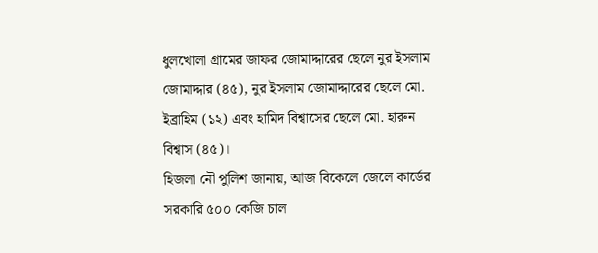ধুলখোলা গ্রামের জাফর জোমাদ্দারের ছেলে নুর ইসলাম জোমাদ্দার (৪৫), নুর ইসলাম জোমাদ্দারের ছেলে মো. ইব্রাহিম (১২) এবং হামিদ বিশ্বাসের ছেলে মো. হারুন বিশ্বাস (৪৫)।
হিজলা নৌ পুলিশ জানায়, আজ বিকেলে জেলে কার্ডের সরকারি ৫০০ কেজি চাল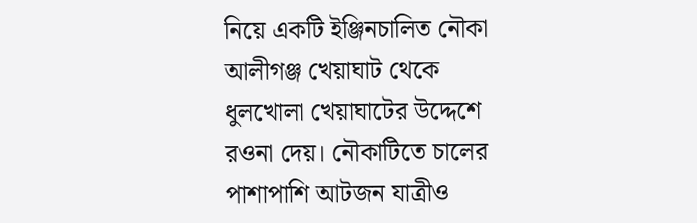নিয়ে একটি ইঞ্জিনচালিত নৌকা আলীগঞ্জ খেয়াঘাট থেকে ধুলখোলা খেয়াঘাটের উদ্দেশে রওনা দেয়। নৌকাটিতে চালের পাশাপাশি আটজন যাত্রীও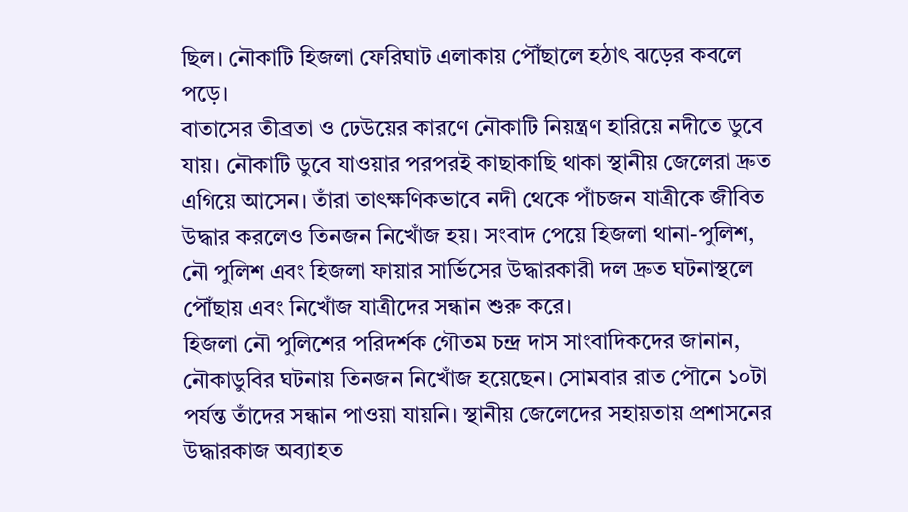ছিল। নৌকাটি হিজলা ফেরিঘাট এলাকায় পৌঁছালে হঠাৎ ঝড়ের কবলে পড়ে।
বাতাসের তীব্রতা ও ঢেউয়ের কারণে নৌকাটি নিয়ন্ত্রণ হারিয়ে নদীতে ডুবে যায়। নৌকাটি ডুবে যাওয়ার পরপরই কাছাকাছি থাকা স্থানীয় জেলেরা দ্রুত এগিয়ে আসেন। তাঁরা তাৎক্ষণিকভাবে নদী থেকে পাঁচজন যাত্রীকে জীবিত উদ্ধার করলেও তিনজন নিখোঁজ হয়। সংবাদ পেয়ে হিজলা থানা-পুলিশ, নৌ পুলিশ এবং হিজলা ফায়ার সার্ভিসের উদ্ধারকারী দল দ্রুত ঘটনাস্থলে পৌঁছায় এবং নিখোঁজ যাত্রীদের সন্ধান শুরু করে।
হিজলা নৌ পুলিশের পরিদর্শক গৌতম চন্দ্র দাস সাংবাদিকদের জানান, নৌকাডুবির ঘটনায় তিনজন নিখোঁজ হয়েছেন। সোমবার রাত পৌনে ১০টা পর্যন্ত তাঁদের সন্ধান পাওয়া যায়নি। স্থানীয় জেলেদের সহায়তায় প্রশাসনের উদ্ধারকাজ অব্যাহত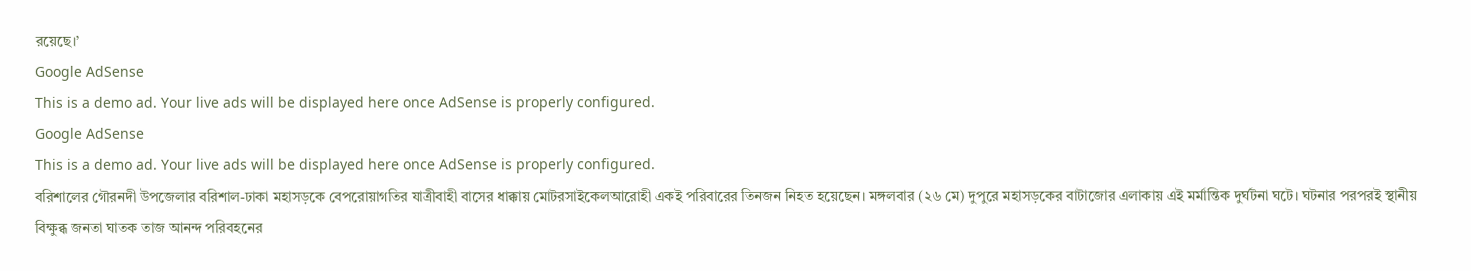রয়েছে।’
Google AdSense
This is a demo ad. Your live ads will be displayed here once AdSense is properly configured.
Google AdSense
This is a demo ad. Your live ads will be displayed here once AdSense is properly configured.
বরিশালের গৌরনদী উপজেলার বরিশাল-ঢাকা মহাসড়কে বেপরোয়াগতির যাত্রীবাহী বাসের ধাক্কায় মোটরসাইকেলআরোহী একই পরিবারের তিনজন নিহত হয়েছেন। মঙ্গলবার (২৬ মে) দুপুরে মহাসড়কের বাটাজোর এলাকায় এই মর্মান্তিক দুর্ঘটনা ঘটে। ঘটনার পরপরই স্থানীয় বিক্ষুব্ধ জনতা ঘাতক তাজ আনন্দ পরিবহনের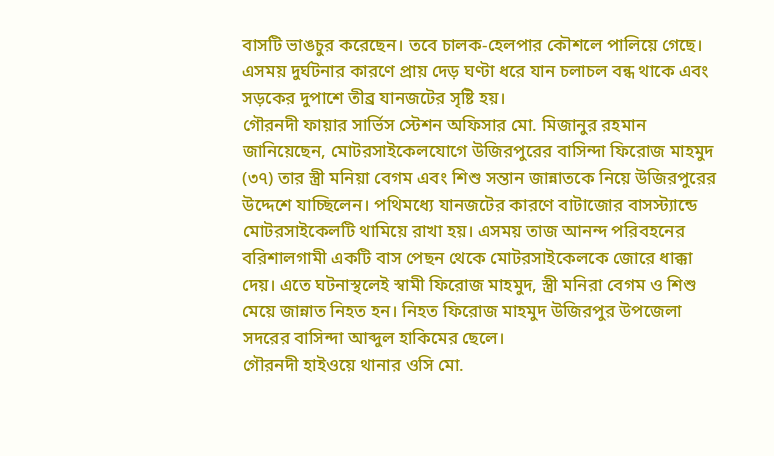বাসটি ভাঙচুর করেছেন। তবে চালক-হেলপার কৌশলে পালিয়ে গেছে।
এসময় দুর্ঘটনার কারণে প্রায় দেড় ঘণ্টা ধরে যান চলাচল বন্ধ থাকে এবং সড়কের দুপাশে তীব্র যানজটের সৃষ্টি হয়।
গৌরনদী ফায়ার সার্ভিস স্টেশন অফিসার মো. মিজানুর রহমান জানিয়েছেন, মোটরসাইকেলযোগে উজিরপুরের বাসিন্দা ফিরোজ মাহমুদ (৩৭) তার স্ত্রী মনিয়া বেগম এবং শিশু সন্তান জান্নাতকে নিয়ে উজিরপুরের উদ্দেশে যাচ্ছিলেন। পথিমধ্যে যানজটের কারণে বাটাজোর বাসস্ট্যান্ডে মোটরসাইকেলটি থামিয়ে রাখা হয়। এসময় তাজ আনন্দ পরিবহনের বরিশালগামী একটি বাস পেছন থেকে মোটরসাইকেলকে জোরে ধাক্কা দেয়। এতে ঘটনাস্থলেই স্বামী ফিরোজ মাহমুদ, স্ত্রী মনিরা বেগম ও শিশু মেয়ে জান্নাত নিহত হন। নিহত ফিরোজ মাহমুদ উজিরপুর উপজেলা সদরের বাসিন্দা আব্দুল হাকিমের ছেলে।
গৌরনদী হাইওয়ে থানার ওসি মো.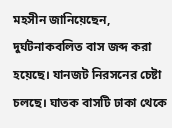মহসীন জানিয়েছেন, দুর্ঘটনাকবলিত বাস জব্দ করা হয়েছে। যানজট নিরসনের চেষ্টা চলছে। ঘাতক বাসটি ঢাকা থেকে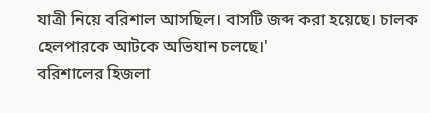যাত্রী নিয়ে বরিশাল আসছিল। বাসটি জব্দ করা হয়েছে। চালক হেলপারকে আটকে অভিযান চলছে।'
বরিশালের হিজলা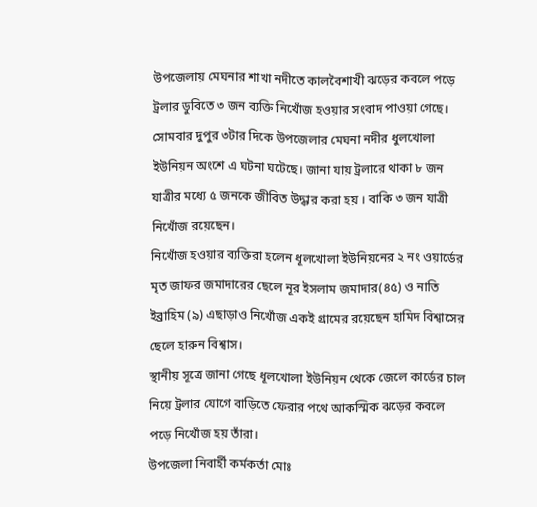উপজেলায় মেঘনার শাখা নদীতে কালবৈশাখী ঝড়ের কবলে পড়ে ট্রলার ডুবিতে ৩ জন ব্যক্তি নিখোঁজ হওয়ার সংবাদ পাওয়া গেছে।
সোমবার দুপুর ৩টার দিকে উপজেলার মেঘনা নদীর ধুলখোলা ইউনিয়ন অংশে এ ঘটনা ঘটেছে। জানা যায় ট্রলারে থাকা ৮ জন যাত্রীর মধ্যে ৫ জনকে জীবিত উদ্ধার করা হয় । বাকি ৩ জন যাত্রী নিখোঁজ রয়েছেন।
নিখোঁজ হওয়ার ব্যক্তিরা হলেন ধূলখোলা ইউনিয়নের ২ নং ওয়ার্ডের মৃত জাফর জমাদারের ছেলে নূর ইসলাম জমাদার(৪৫) ও নাতি ইব্রাহিম (৯) এছাড়াও নিখোঁজ একই গ্রামের রয়েছেন হামিদ বিশ্বাসের ছেলে হারুন বিশ্বাস।
স্থানীয় সূত্রে জানা গেছে ধূলখোলা ইউনিয়ন থেকে জেলে কার্ডের চাল নিয়ে ট্রলার যোগে বাড়িতে ফেরার পথে আকস্মিক ঝড়ের কবলে পড়ে নিখোঁজ হয় তাঁরা।
উপজেলা নিবার্হী কর্মকর্তা মোঃ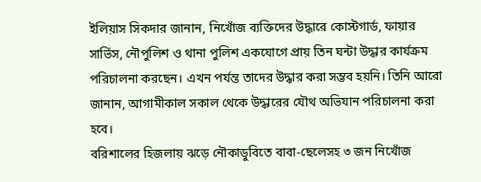ইলিয়াস সিকদার জানান, নিখোঁজ ব্যক্তিদের উদ্ধারে কোস্টগার্ড, ফায়ার সার্ভিস, নৌপুলিশ ও থানা পুলিশ একযোগে প্রায় তিন ঘন্টা উদ্ধার কার্যক্রম পরিচালনা করছেন। এখন পর্যন্ত তাদের উদ্ধার করা সম্ভব হয়নি। তিনি আরো জানান, আগামীকাল সকাল থেকে উদ্ধারের যৌথ অভিযান পরিচালনা করা হবে।
বরিশালের হিজলায় ঝড়ে নৌকাডুবিতে বাবা-ছেলেসহ ৩ জন নিখোঁজ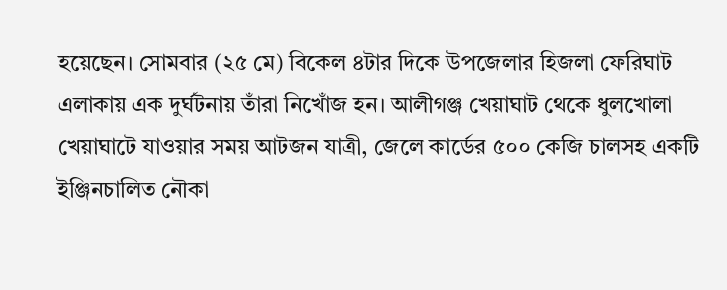হয়েছেন। সোমবার (২৫ মে) বিকেল ৪টার দিকে উপজেলার হিজলা ফেরিঘাট এলাকায় এক দুর্ঘটনায় তাঁরা নিখোঁজ হন। আলীগঞ্জ খেয়াঘাট থেকে ধুলখোলা খেয়াঘাটে যাওয়ার সময় আটজন যাত্রী, জেলে কার্ডের ৫০০ কেজি চালসহ একটি ইঞ্জিনচালিত নৌকা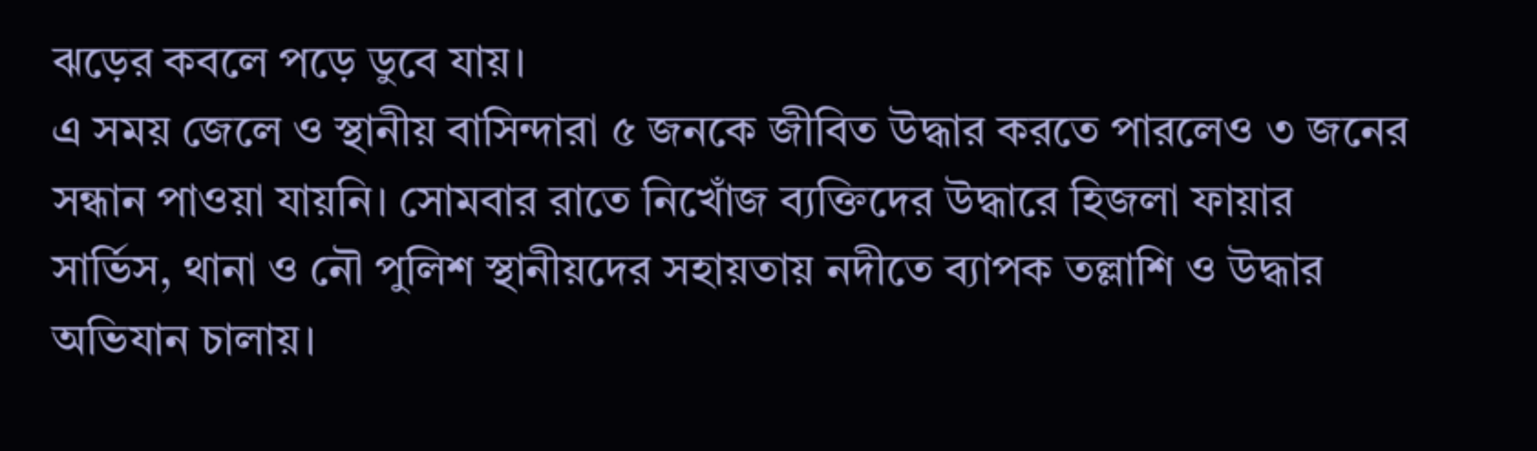ঝড়ের কবলে পড়ে ডুবে যায়।
এ সময় জেলে ও স্থানীয় বাসিন্দারা ৫ জনকে জীবিত উদ্ধার করতে পারলেও ৩ জনের সন্ধান পাওয়া যায়নি। সোমবার রাতে নিখোঁজ ব্যক্তিদের উদ্ধারে হিজলা ফায়ার সার্ভিস, থানা ও নৌ পুলিশ স্থানীয়দের সহায়তায় নদীতে ব্যাপক তল্লাশি ও উদ্ধার অভিযান চালায়।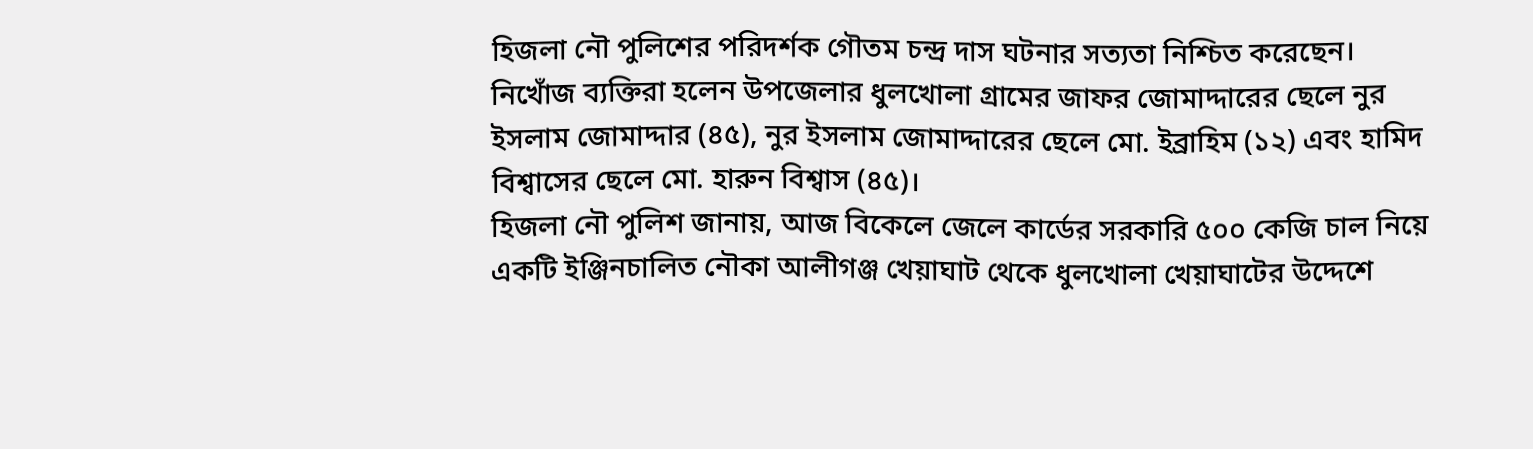হিজলা নৌ পুলিশের পরিদর্শক গৌতম চন্দ্র দাস ঘটনার সত্যতা নিশ্চিত করেছেন।
নিখোঁজ ব্যক্তিরা হলেন উপজেলার ধুলখোলা গ্রামের জাফর জোমাদ্দারের ছেলে নুর ইসলাম জোমাদ্দার (৪৫), নুর ইসলাম জোমাদ্দারের ছেলে মো. ইব্রাহিম (১২) এবং হামিদ বিশ্বাসের ছেলে মো. হারুন বিশ্বাস (৪৫)।
হিজলা নৌ পুলিশ জানায়, আজ বিকেলে জেলে কার্ডের সরকারি ৫০০ কেজি চাল নিয়ে একটি ইঞ্জিনচালিত নৌকা আলীগঞ্জ খেয়াঘাট থেকে ধুলখোলা খেয়াঘাটের উদ্দেশে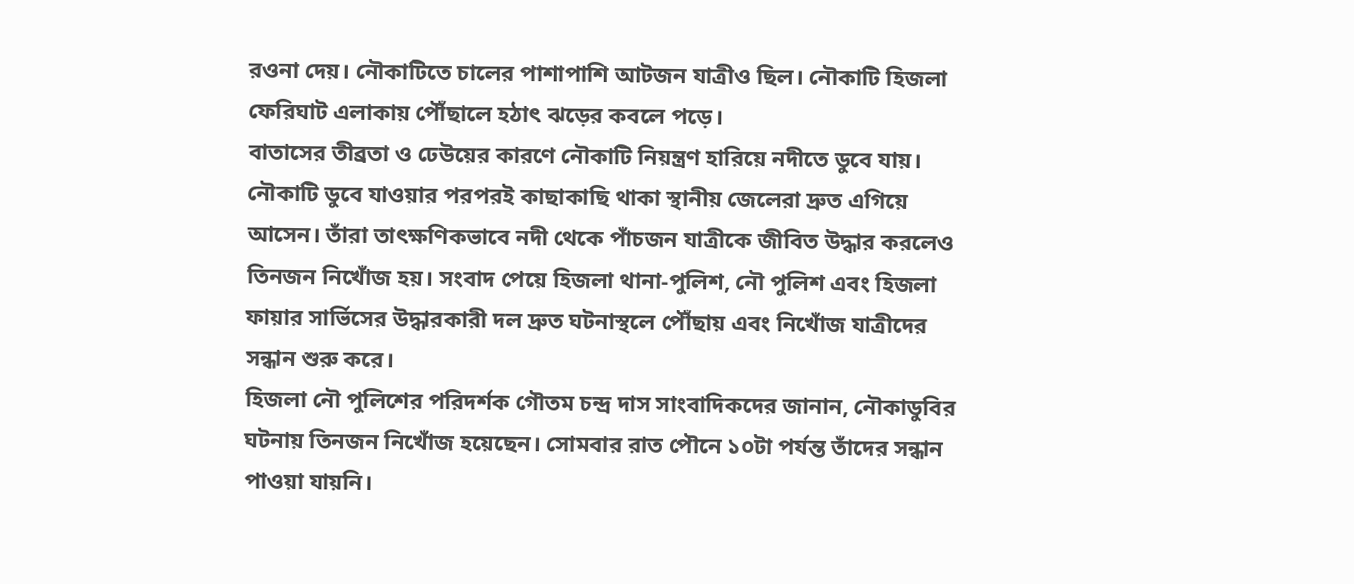রওনা দেয়। নৌকাটিতে চালের পাশাপাশি আটজন যাত্রীও ছিল। নৌকাটি হিজলা ফেরিঘাট এলাকায় পৌঁছালে হঠাৎ ঝড়ের কবলে পড়ে।
বাতাসের তীব্রতা ও ঢেউয়ের কারণে নৌকাটি নিয়ন্ত্রণ হারিয়ে নদীতে ডুবে যায়। নৌকাটি ডুবে যাওয়ার পরপরই কাছাকাছি থাকা স্থানীয় জেলেরা দ্রুত এগিয়ে আসেন। তাঁরা তাৎক্ষণিকভাবে নদী থেকে পাঁচজন যাত্রীকে জীবিত উদ্ধার করলেও তিনজন নিখোঁজ হয়। সংবাদ পেয়ে হিজলা থানা-পুলিশ, নৌ পুলিশ এবং হিজলা ফায়ার সার্ভিসের উদ্ধারকারী দল দ্রুত ঘটনাস্থলে পৌঁছায় এবং নিখোঁজ যাত্রীদের সন্ধান শুরু করে।
হিজলা নৌ পুলিশের পরিদর্শক গৌতম চন্দ্র দাস সাংবাদিকদের জানান, নৌকাডুবির ঘটনায় তিনজন নিখোঁজ হয়েছেন। সোমবার রাত পৌনে ১০টা পর্যন্ত তাঁদের সন্ধান পাওয়া যায়নি।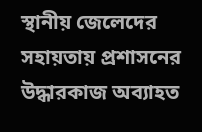স্থানীয় জেলেদের সহায়তায় প্রশাসনের উদ্ধারকাজ অব্যাহত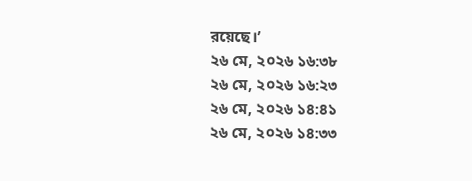রয়েছে।’
২৬ মে, ২০২৬ ১৬:৩৮
২৬ মে, ২০২৬ ১৬:২৩
২৬ মে, ২০২৬ ১৪:৪১
২৬ মে, ২০২৬ ১৪:৩৩